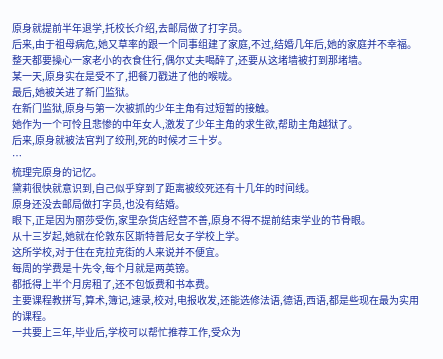原身就提前半年退学,托校长介绍,去邮局做了打字员。
后来,由于祖母病危,她又草率的跟一个同事组建了家庭,不过,结婚几年后,她的家庭并不幸福。
整天都要操心一家老小的衣食住行,偶尔丈夫喝醉了,还要从这堵墙被打到那堵墙。
某一天,原身实在是受不了,把餐刀戳进了他的喉咙。
最后,她被关进了新门监狱。
在新门监狱,原身与第一次被抓的少年主角有过短暂的接触。
她作为一个可怜且悲惨的中年女人,激发了少年主角的求生欲,帮助主角越狱了。
后来,原身就被法官判了绞刑,死的时候才三十岁。
…
梳理完原身的记忆。
黛莉很快就意识到,自己似乎穿到了距离被绞死还有十几年的时间线。
原身还没去邮局做打字员,也没有结婚。
眼下,正是因为丽莎受伤,家里杂货店经营不善,原身不得不提前结束学业的节骨眼。
从十三岁起,她就在伦敦东区斯特普尼女子学校上学。
这所学校,对于住在克拉克街的人来说并不便宜。
每周的学费是十先令,每个月就是两英镑。
都抵得上半个月房租了,还不包饭费和书本费。
主要课程教拼写,算术,簿记,速录,校对,电报收发,还能选修法语,德语,西语,都是些现在最为实用的课程。
一共要上三年,毕业后,学校可以帮忙推荐工作,受众为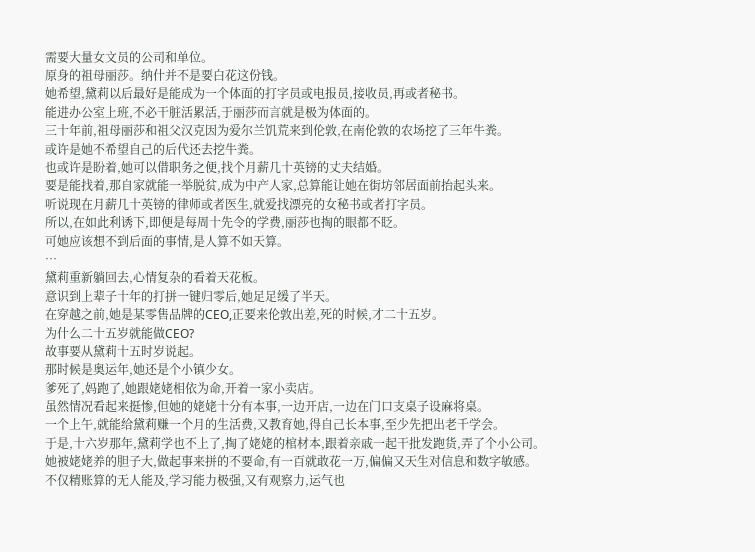需要大量女文员的公司和单位。
原身的祖母丽莎。纳什并不是要白花这份钱。
她希望,黛莉以后最好是能成为一个体面的打字员或电报员,接收员,再或者秘书。
能进办公室上班,不必干脏活累活,于丽莎而言就是极为体面的。
三十年前,祖母丽莎和祖父汉克因为爱尔兰饥荒来到伦敦,在南伦敦的农场挖了三年牛粪。
或许是她不希望自己的后代还去挖牛粪。
也或许是盼着,她可以借职务之便,找个月薪几十英镑的丈夫结婚。
要是能找着,那自家就能一举脱贫,成为中产人家,总算能让她在街坊邻居面前抬起头来。
听说现在月薪几十英镑的律师或者医生,就爱找漂亮的女秘书或者打字员。
所以,在如此利诱下,即便是每周十先令的学费,丽莎也掏的眼都不眨。
可她应该想不到后面的事情,是人算不如天算。
…
黛莉重新躺回去,心情复杂的看着天花板。
意识到上辈子十年的打拼一键归零后,她足足缓了半天。
在穿越之前,她是某零售品牌的CEO,正要来伦敦出差,死的时候,才二十五岁。
为什么二十五岁就能做CEO?
故事要从黛莉十五时岁说起。
那时候是奥运年,她还是个小镇少女。
爹死了,妈跑了,她跟姥姥相依为命,开着一家小卖店。
虽然情况看起来挺惨,但她的姥姥十分有本事,一边开店,一边在门口支桌子设麻将桌。
一个上午,就能给黛莉赚一个月的生活费,又教育她,得自己长本事,至少先把出老千学会。
于是,十六岁那年,黛莉学也不上了,掏了姥姥的棺材本,跟着亲戚一起干批发跑货,弄了个小公司。
她被姥姥养的胆子大,做起事来拼的不要命,有一百就敢花一万,偏偏又天生对信息和数字敏感。
不仅精账算的无人能及,学习能力极强,又有观察力,运气也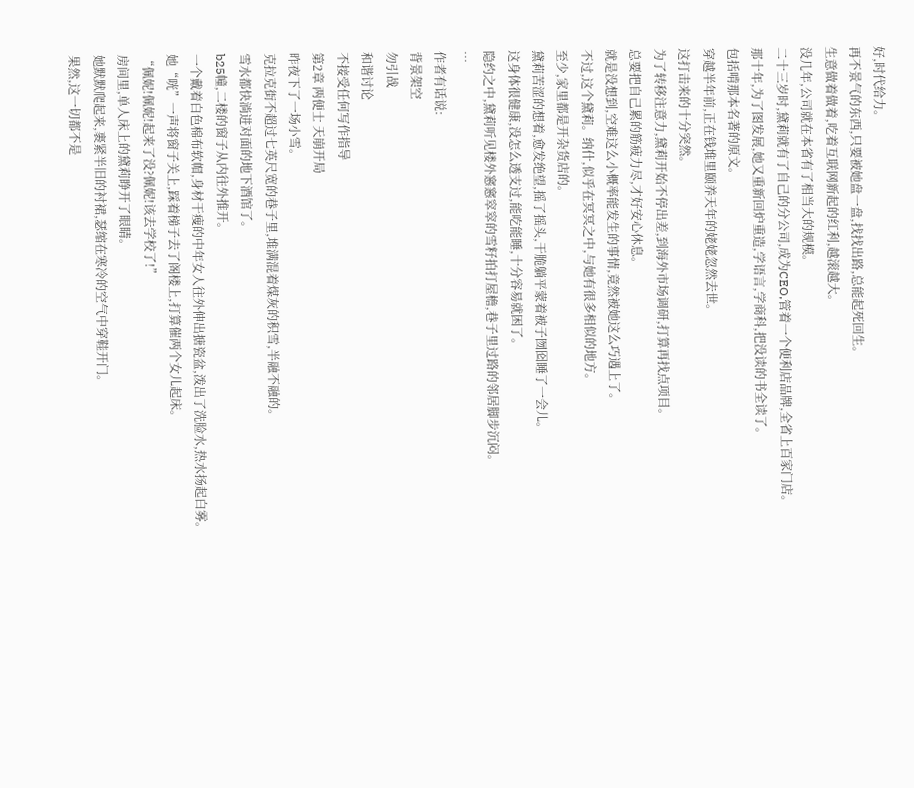好,时代给力。
再不景气的东西,只要被她盘一盘,找找出路,总能起死回生。
生意做着做着,吃着互联网新起的红利,越滚越大。
没几年,公司就在本省有了相当大的规模。
二十三岁时,黛莉就有了自己的分公司,成为CEO,管着一个便利店品牌,全省上百家门店。
那十年,为了图发展,她又重新回炉重造,学语言,学商科,把没读的书全读了。
包括啃那本名著的原文。
穿越半年前,正在钱堆里颐养天年的姥姥忽然去世。
这打击来的十分突然。
为了转移注意力,黛莉开始不停出差,到海外市场调研,打算再找点项目。
总要把自己累的筋疲力尽,才好安心休息。
就是没想到,空难这么小概率能发生的事情,竟然被她这么巧遇上了。
不过,这个黛莉。纳什,似乎在冥冥之中,与她有很多相似的地方。
至少,家里都是开杂货店的。
黛莉苦涩的想着,愈发绝望,摇了摇头,干脆躺平蒙着被子囫囵睡了一会儿。
这身体很健康,没怎么透支过,能吃能睡,十分容易就困了。
隐约之中,黛莉听见楼外窸窸窣窣的雪籽拍打屋檐,巷子里过路的邻居脚步沉闷。
…
作者有话说:
背景架空
勿引战
和谐讨论
不接受任何写作指导
第2章 两便士 天崩开局
昨夜下了一场小雪。
克拉克街不超过七英尺宽的巷子里,堆满混着煤灰的积雪,半融不融的。
雪水都快淌进对面的地下酒馆了。
b25幢,二楼的窗子从内往外推开。
一个戴着白色棉布软帽,身材干瘦的中年女人往外伸出搪瓷盆,泼出了洗脸水,热水扬起白雾。
她“咣”一声将窗子关上,踩着梯子去了阁楼上,打算催两个女儿起床。
“佩妮!佩妮!起来了没?佩妮!该去学校了!”
房间里,单人床上的黛莉睁开了眼睛。
她默默爬起来,裹紧半旧的衬裙,瑟缩在寒冷的空气中穿鞋开门。
果然,这一切都不是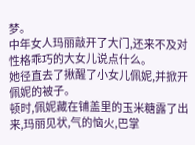梦。
中年女人玛丽敲开了大门,还来不及对性格乖巧的大女儿说点什么。
她径直去了揪醒了小女儿佩妮,并掀开佩妮的被子。
顿时,佩妮藏在铺盖里的玉米糖露了出来,玛丽见状,气的恼火,巴掌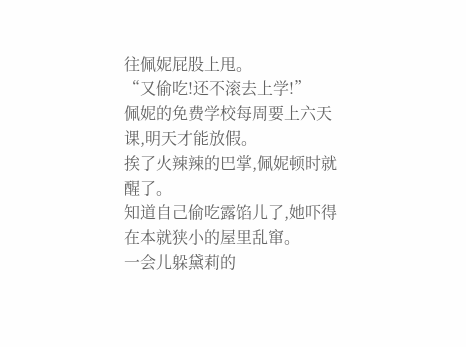往佩妮屁股上甩。
“又偷吃!还不滚去上学!”
佩妮的免费学校每周要上六天课,明天才能放假。
挨了火辣辣的巴掌,佩妮顿时就醒了。
知道自己偷吃露馅儿了,她吓得在本就狭小的屋里乱窜。
一会儿躲黛莉的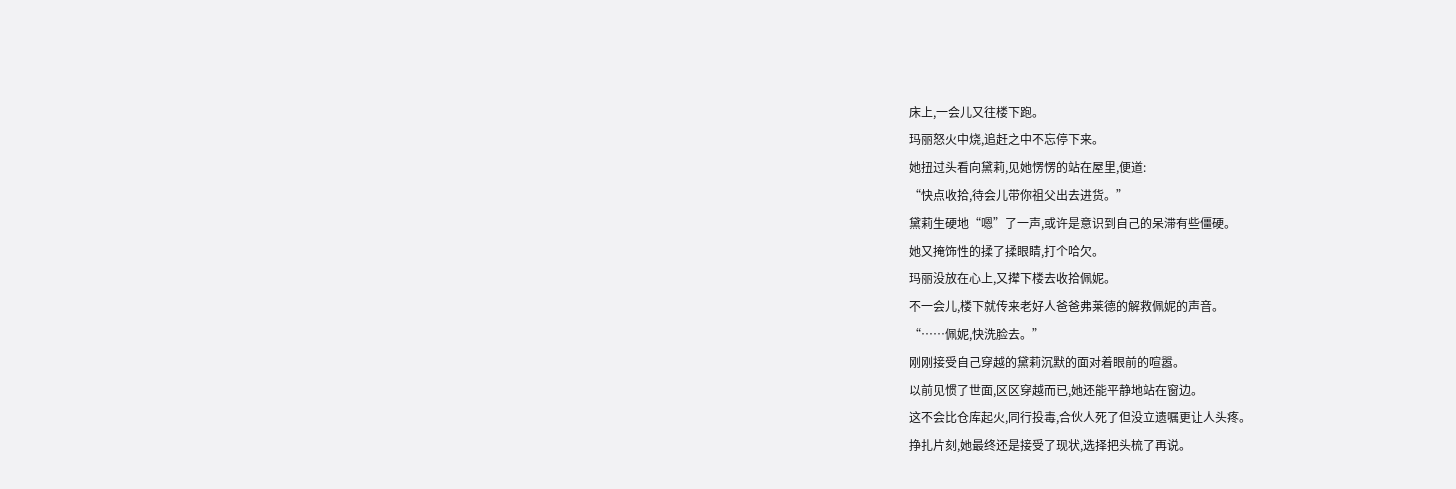床上,一会儿又往楼下跑。
玛丽怒火中烧,追赶之中不忘停下来。
她扭过头看向黛莉,见她愣愣的站在屋里,便道:
“快点收拾,待会儿带你祖父出去进货。”
黛莉生硬地“嗯”了一声,或许是意识到自己的呆滞有些僵硬。
她又掩饰性的揉了揉眼睛,打个哈欠。
玛丽没放在心上,又撵下楼去收拾佩妮。
不一会儿,楼下就传来老好人爸爸弗莱德的解救佩妮的声音。
“……佩妮,快洗脸去。”
刚刚接受自己穿越的黛莉沉默的面对着眼前的喧嚣。
以前见惯了世面,区区穿越而已,她还能平静地站在窗边。
这不会比仓库起火,同行投毒,合伙人死了但没立遗嘱更让人头疼。
挣扎片刻,她最终还是接受了现状,选择把头梳了再说。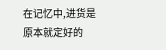在记忆中,进货是原本就定好的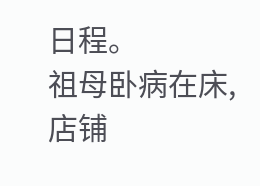日程。
祖母卧病在床,店铺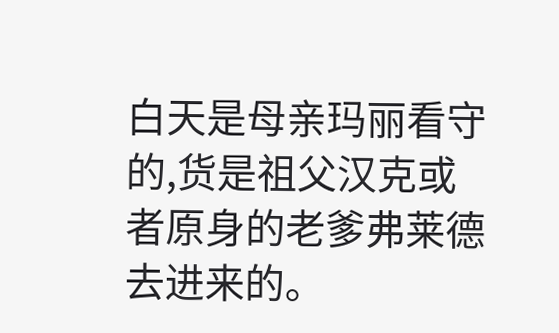白天是母亲玛丽看守的,货是祖父汉克或者原身的老爹弗莱德去进来的。